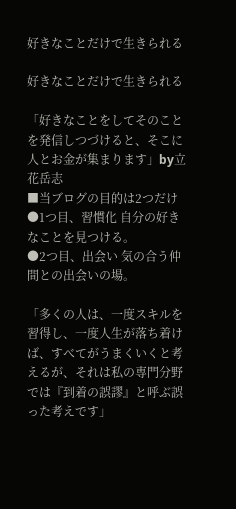好きなことだけで生きられる

好きなことだけで生きられる

「好きなことをしてそのことを発信しつづけると、そこに人とお金が集まります」by立花岳志
■当ブログの目的は2つだけ
●1つ目、習慣化 自分の好きなことを見つける。
●2つ目、出会い 気の合う仲間との出会いの場。

「多くの人は、一度スキルを習得し、一度人生が落ち着けば、すべてがうまくいくと考えるが、それは私の専門分野では『到着の誤謬』と呼ぶ誤った考えです」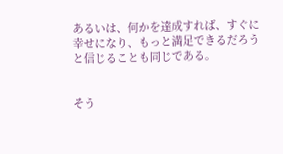あるいは、何かを達成すれば、すぐに幸せになり、もっと満足できるだろうと信じることも同じである。


そう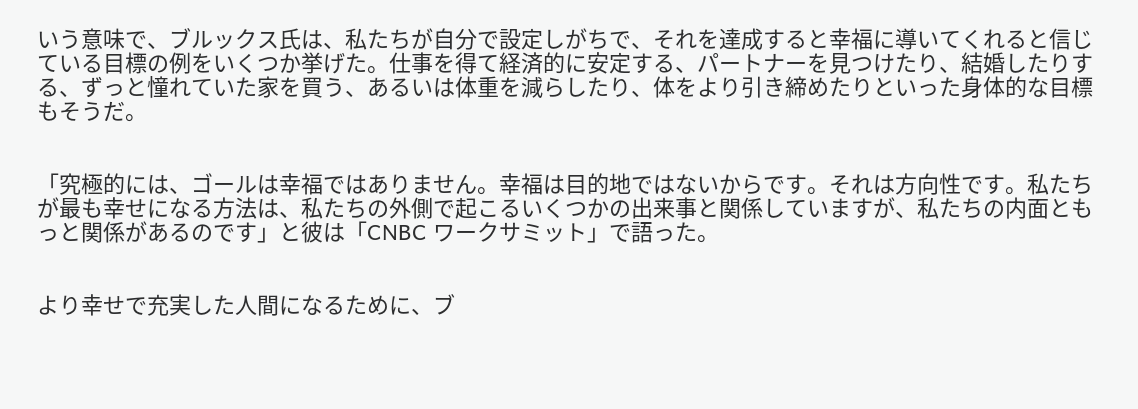いう意味で、ブルックス氏は、私たちが自分で設定しがちで、それを達成すると幸福に導いてくれると信じている目標の例をいくつか挙げた。仕事を得て経済的に安定する、パートナーを見つけたり、結婚したりする、ずっと憧れていた家を買う、あるいは体重を減らしたり、体をより引き締めたりといった身体的な目標もそうだ。


「究極的には、ゴールは幸福ではありません。幸福は目的地ではないからです。それは方向性です。私たちが最も幸せになる方法は、私たちの外側で起こるいくつかの出来事と関係していますが、私たちの内面ともっと関係があるのです」と彼は「CNBC ワークサミット」で語った。


より幸せで充実した人間になるために、ブ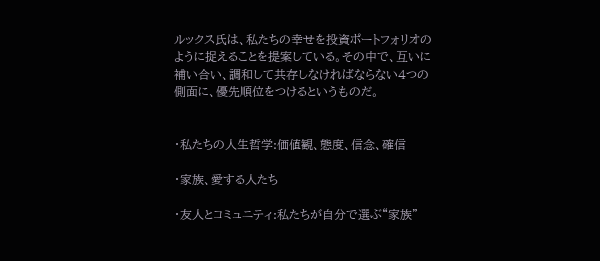ルックス氏は、私たちの幸せを投資ポートフォリオのように捉えることを提案している。その中で、互いに補い合い、調和して共存しなければならない4つの側面に、優先順位をつけるというものだ。


・私たちの人生哲学:価値観、態度、信念、確信

・家族、愛する人たち

・友人とコミュニティ:私たちが自分で選ぶ“家族”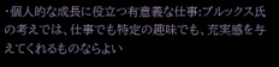・個人的な成長に役立つ有意義な仕事:ブルックス氏の考えでは、仕事でも特定の趣味でも、充実感を与えてくれるものならよい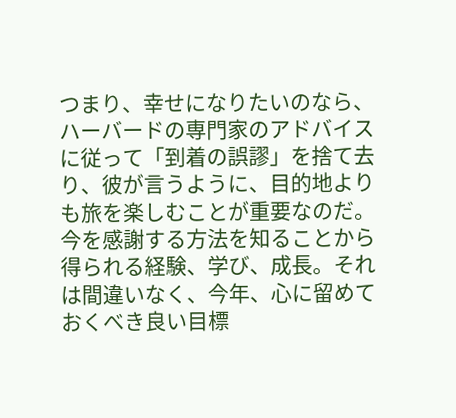つまり、幸せになりたいのなら、ハーバードの専門家のアドバイスに従って「到着の誤謬」を捨て去り、彼が言うように、目的地よりも旅を楽しむことが重要なのだ。今を感謝する方法を知ることから得られる経験、学び、成長。それは間違いなく、今年、心に留めておくべき良い目標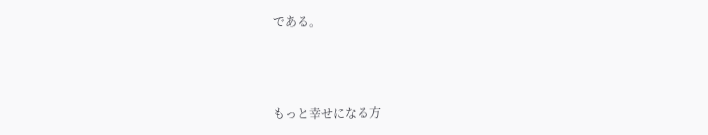である。



もっと幸せになる方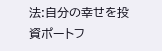法:自分の幸せを投資ポートフ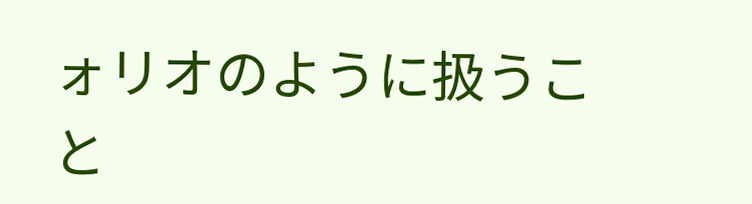ォリオのように扱うこと